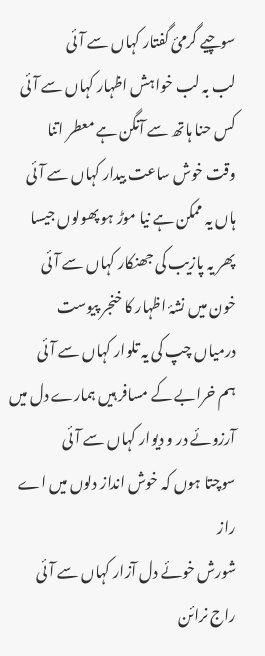سوچیے گرمئ گفتار کہاں سے آئی
لب بہ لب خواہش اظہار کہاں سے آئی
کس حنا ہاتھ سے آنگن ہے معطر اتنا
وقت خوش ساعت بیدار کہاں سے آئی
ہاں یہ ممکن ہے نیا موڑ ہو پھولوں جیسا
پھر یہ پازیب کی جھنکار کہاں سے آئی
خون میں نشۂ اظہار کا خنجر پیوست
درمیاں چپ کی یہ تلوار کہاں سے آئی
ہم خرابے کے مسافر ہیں ہمارے دل میں
آرزوئے در و دیوار کہاں سے آئی
سوچتا ہوں کہ خوش انداز دلوں میں اے راز
شورش خوئے دل آزار کہاں سے آئی
راج نرائن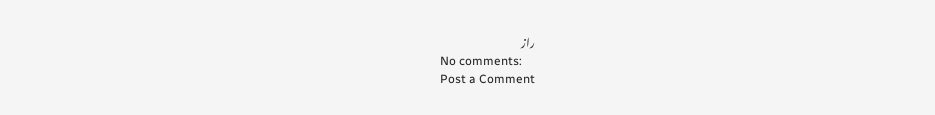راز
No comments:
Post a Comment